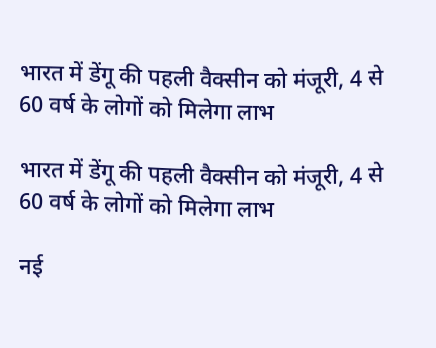भारत में डेंगू की पहली वैक्सीन को मंजूरी, 4 से 60 वर्ष के लोगों को मिलेगा लाभ

भारत में डेंगू की पहली वैक्सीन को मंजूरी, 4 से 60 वर्ष के लोगों को मिलेगा लाभ

नई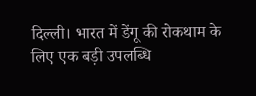दिल्ली। भारत में डेंगू की रोकथाम के लिए एक बड़ी उपलब्धि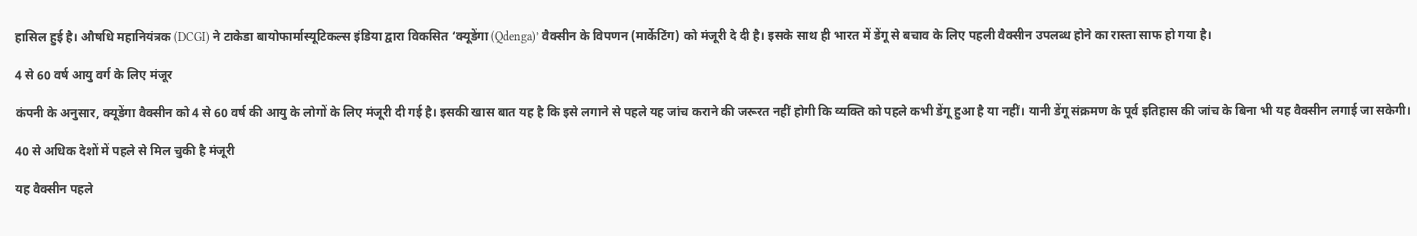हासिल हुई है। औषधि महानियंत्रक (DCGI) ने टाकेडा बायोफार्मास्यूटिकल्स इंडिया द्वारा विकसित ‘क्यूडेंगा (Qdenga)’ वैक्सीन के विपणन (मार्केटिंग) को मंजूरी दे दी है। इसके साथ ही भारत में डेंगू से बचाव के लिए पहली वैक्सीन उपलब्ध होने का रास्ता साफ हो गया है।

4 से 60 वर्ष आयु वर्ग के लिए मंजूर

कंपनी के अनुसार, क्यूडेंगा वैक्सीन को 4 से 60 वर्ष की आयु के लोगों के लिए मंजूरी दी गई है। इसकी खास बात यह है कि इसे लगाने से पहले यह जांच कराने की जरूरत नहीं होगी कि व्यक्ति को पहले कभी डेंगू हुआ है या नहीं। यानी डेंगू संक्रमण के पूर्व इतिहास की जांच के बिना भी यह वैक्सीन लगाई जा सकेगी।

40 से अधिक देशों में पहले से मिल चुकी है मंजूरी

यह वैक्सीन पहले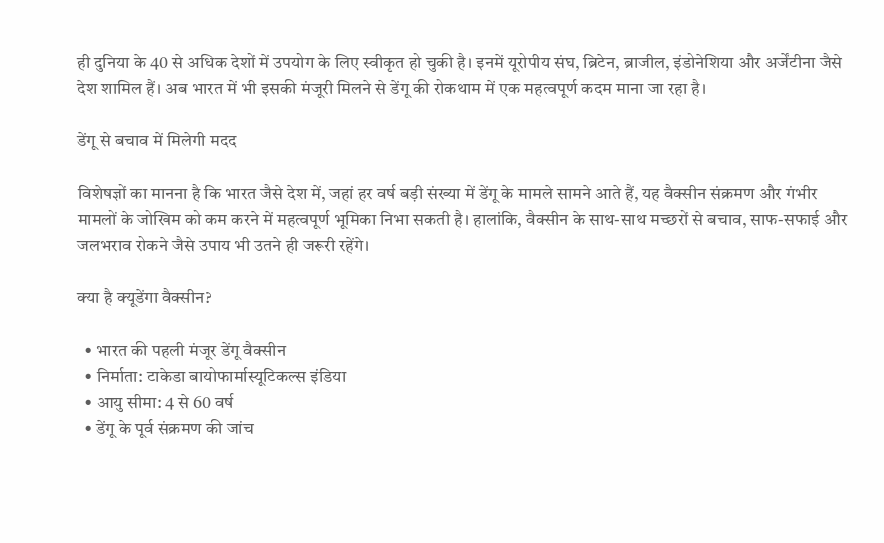ही दुनिया के 40 से अधिक देशों में उपयोग के लिए स्वीकृत हो चुकी है। इनमें यूरोपीय संघ, ब्रिटेन, ब्राजील, इंडोनेशिया और अर्जेंटीना जैसे देश शामिल हैं। अब भारत में भी इसकी मंजूरी मिलने से डेंगू की रोकथाम में एक महत्वपूर्ण कदम माना जा रहा है।

डेंगू से बचाव में मिलेगी मदद

विशेषज्ञों का मानना है कि भारत जैसे देश में, जहां हर वर्ष बड़ी संख्या में डेंगू के मामले सामने आते हैं, यह वैक्सीन संक्रमण और गंभीर मामलों के जोखिम को कम करने में महत्वपूर्ण भूमिका निभा सकती है। हालांकि, वैक्सीन के साथ-साथ मच्छरों से बचाव, साफ-सफाई और जलभराव रोकने जैसे उपाय भी उतने ही जरूरी रहेंगे।

क्या है क्यूडेंगा वैक्सीन?

  • भारत की पहली मंजूर डेंगू वैक्सीन
  • निर्माता: टाकेडा बायोफार्मास्यूटिकल्स इंडिया
  • आयु सीमा: 4 से 60 वर्ष
  • डेंगू के पूर्व संक्रमण की जांच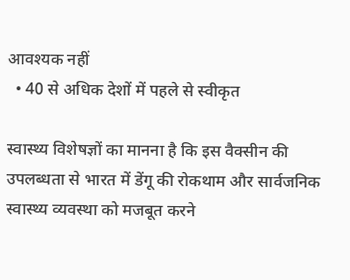आवश्यक नहीं
  • 40 से अधिक देशों में पहले से स्वीकृत

स्वास्थ्य विशेषज्ञों का मानना है कि इस वैक्सीन की उपलब्धता से भारत में डेंगू की रोकथाम और सार्वजनिक स्वास्थ्य व्यवस्था को मजबूत करने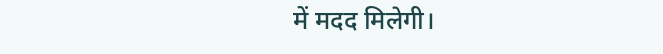में मदद मिलेगी।